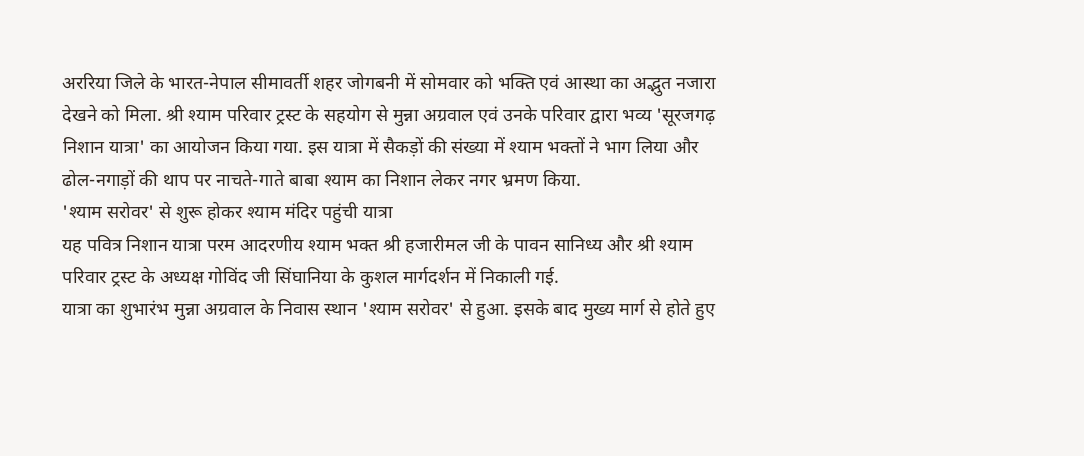अररिया जिले के भारत-नेपाल सीमावर्ती शहर जोगबनी में सोमवार को भक्ति एवं आस्था का अद्भुत नजारा देखने को मिला. श्री श्याम परिवार ट्रस्ट के सहयोग से मुन्ना अग्रवाल एवं उनके परिवार द्वारा भव्य 'सूरजगढ़ निशान यात्रा' का आयोजन किया गया. इस यात्रा में सैकड़ों की संख्या में श्याम भक्तों ने भाग लिया और ढोल-नगाड़ों की थाप पर नाचते-गाते बाबा श्याम का निशान लेकर नगर भ्रमण किया.
'श्याम सरोवर' से शुरू होकर श्याम मंदिर पहुंची यात्रा
यह पवित्र निशान यात्रा परम आदरणीय श्याम भक्त श्री हजारीमल जी के पावन सानिध्य और श्री श्याम परिवार ट्रस्ट के अध्यक्ष गोविंद जी सिंघानिया के कुशल मार्गदर्शन में निकाली गई.
यात्रा का शुभारंभ मुन्ना अग्रवाल के निवास स्थान 'श्याम सरोवर' से हुआ. इसके बाद मुख्य मार्ग से होते हुए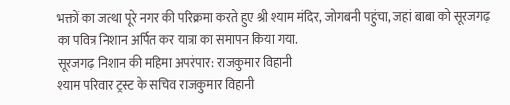भक्तों का जत्था पूरे नगर की परिक्रमा करते हुए श्री श्याम मंदिर, जोगबनी पहुंचा, जहां बाबा को सूरजगढ़ का पवित्र निशान अर्पित कर यात्रा का समापन किया गया.
सूरजगढ़ निशान की महिमा अपरंपार: राजकुमार विहानी
श्याम परिवार ट्रस्ट के सचिव राजकुमार विहानी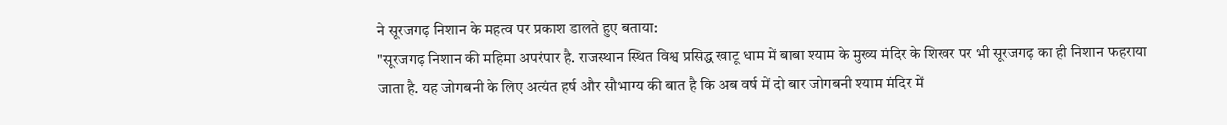ने सूरजगढ़ निशान के महत्व पर प्रकाश डालते हुए बताया:
"सूरजगढ़ निशान की महिमा अपरंपार है. राजस्थान स्थित विश्व प्रसिद्ध खाटू धाम में बाबा श्याम के मुख्य मंदिर के शिखर पर भी सूरजगढ़ का ही निशान फहराया जाता है. यह जोगबनी के लिए अत्यंत हर्ष और सौभाग्य की बात है कि अब वर्ष में दो बार जोगबनी श्याम मंदिर में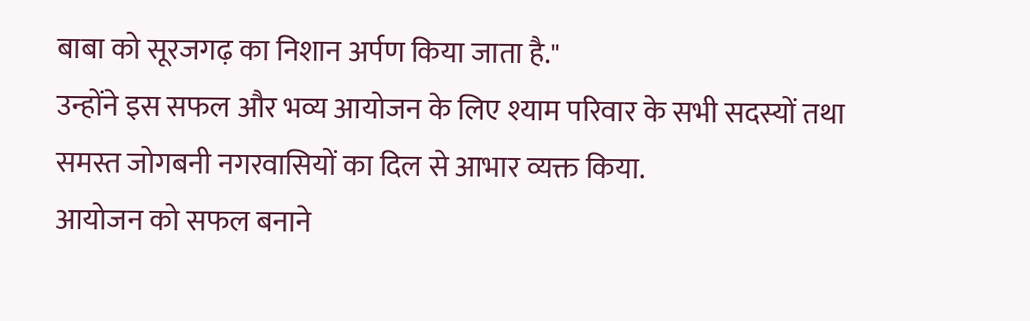बाबा को सूरजगढ़ का निशान अर्पण किया जाता है."
उन्होंने इस सफल और भव्य आयोजन के लिए श्याम परिवार के सभी सदस्यों तथा समस्त जोगबनी नगरवासियों का दिल से आभार व्यक्त किया.
आयोजन को सफल बनाने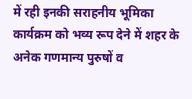में रही इनकी सराहनीय भूमिका
कार्यक्रम को भव्य रूप देने में शहर के अनेक गणमान्य पुरुषों व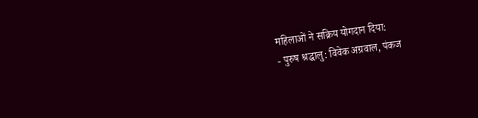महिलाओं ने सक्रिय योगदान दिया:
- पुरुष श्रद्धालु: विवेक अग्रवाल, पंकज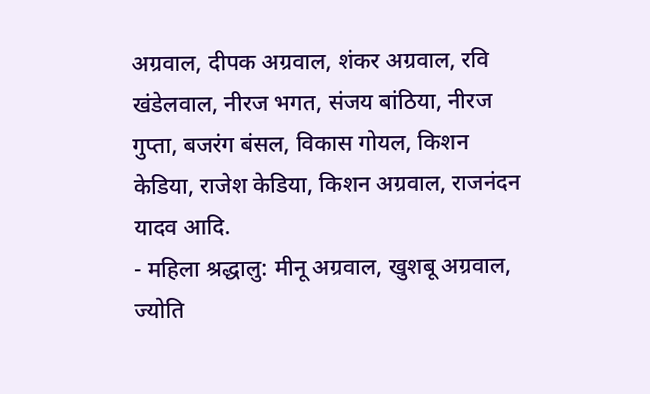अग्रवाल, दीपक अग्रवाल, शंकर अग्रवाल, रवि खंडेलवाल, नीरज भगत, संजय बांठिया, नीरज गुप्ता, बजरंग बंसल, विकास गोयल, किशन केडिया, राजेश केडिया, किशन अग्रवाल, राजनंदन यादव आदि.
- महिला श्रद्धालु: मीनू अग्रवाल, खुशबू अग्रवाल, ज्योति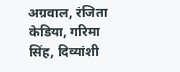अग्रवाल, रंजिता केडिया, गरिमा सिंह, दिव्यांशी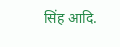सिंह आदि.